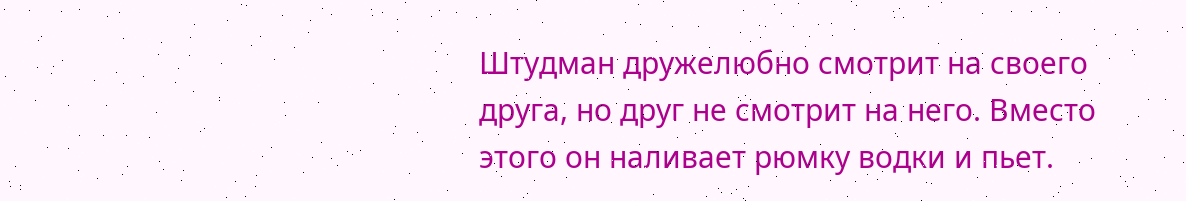Штудман дружелюбно смотрит на своего друга, но друг не смотрит на него. Вместо этого он наливает рюмку водки и пьет.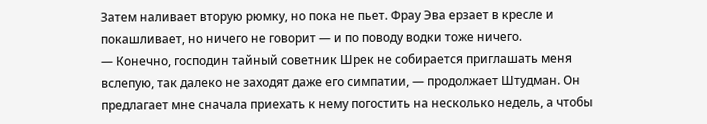Затем наливает вторую рюмку, но пока не пьет. Фрау Эва ерзает в кресле и покашливает, но ничего не говорит — и по поводу водки тоже ничего.
— Конечно, господин тайный советник Шрек не собирается приглашать меня вслепую, так далеко не заходят даже его симпатии, — продолжает Штудман. Он предлагает мне сначала приехать к нему погостить на несколько недель, а чтобы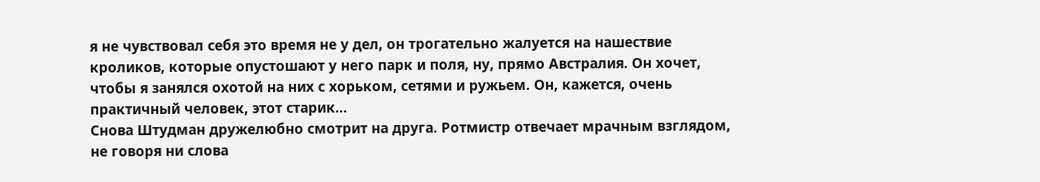я не чувствовал себя это время не у дел, он трогательно жалуется на нашествие кроликов, которые опустошают у него парк и поля, ну, прямо Австралия. Он хочет, чтобы я занялся охотой на них с хорьком, сетями и ружьем. Он, кажется, очень практичный человек, этот старик…
Снова Штудман дружелюбно смотрит на друга. Ротмистр отвечает мрачным взглядом, не говоря ни слова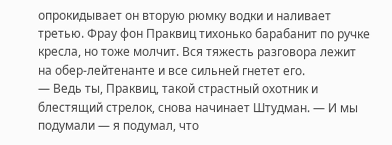опрокидывает он вторую рюмку водки и наливает третью. Фрау фон Праквиц тихонько барабанит по ручке кресла, но тоже молчит. Вся тяжесть разговора лежит на обер-лейтенанте и все сильней гнетет его.
— Ведь ты, Праквиц, такой страстный охотник и блестящий стрелок, снова начинает Штудман. — И мы подумали — я подумал, что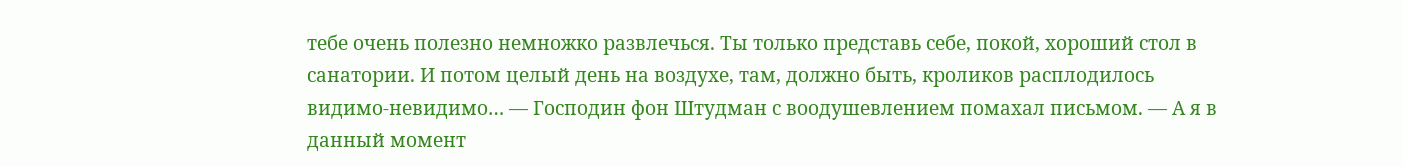тебе очень полезно немножко развлечься. Ты только представь себе, покой, хороший стол в санатории. И потом целый день на воздухе, там, должно быть, кроликов расплодилось видимо-невидимо… — Господин фон Штудман с воодушевлением помахал письмом. — А я в данный момент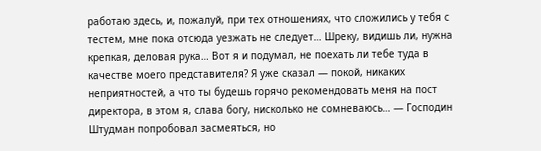работаю здесь, и, пожалуй, при тех отношениях, что сложились у тебя с тестем, мне пока отсюда уезжать не следует… Шреку, видишь ли, нужна крепкая, деловая рука… Вот я и подумал, не поехать ли тебе туда в качестве моего представителя? Я уже сказал — покой, никаких неприятностей, а что ты будешь горячо рекомендовать меня на пост директора, в этом я, слава богу, нисколько не сомневаюсь… — Господин Штудман попробовал засмеяться, но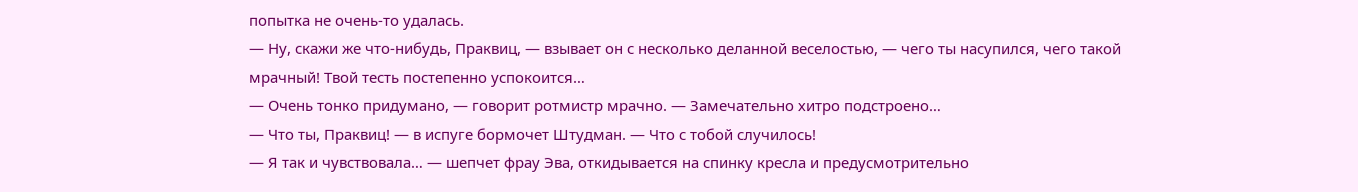попытка не очень-то удалась.
— Ну, скажи же что-нибудь, Праквиц, — взывает он с несколько деланной веселостью, — чего ты насупился, чего такой мрачный! Твой тесть постепенно успокоится…
— Очень тонко придумано, — говорит ротмистр мрачно. — Замечательно хитро подстроено…
— Что ты, Праквиц! — в испуге бормочет Штудман. — Что с тобой случилось!
— Я так и чувствовала… — шепчет фрау Эва, откидывается на спинку кресла и предусмотрительно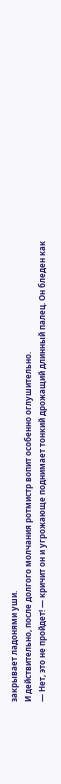закрывает ладонями уши.
И действительно, после долгого молчания ротмистр вопит особенно оглушительно.
— Нет, это не пройдет! — кричит он и угрожающе поднимает тонкий дрожащий длинный палец. Он бледен как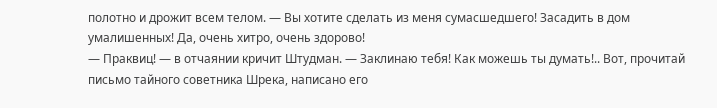полотно и дрожит всем телом. — Вы хотите сделать из меня сумасшедшего! Засадить в дом умалишенных! Да, очень хитро, очень здорово!
— Праквиц! — в отчаянии кричит Штудман. — Заклинаю тебя! Как можешь ты думать!.. Вот, прочитай письмо тайного советника Шрека, написано его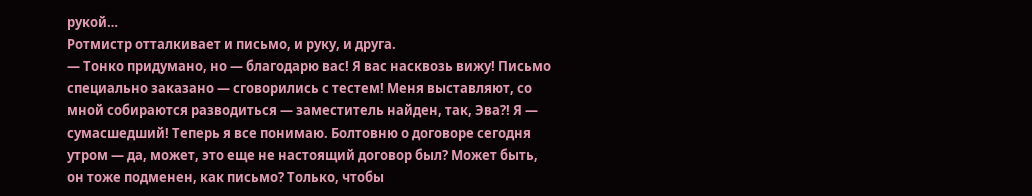рукой…
Ротмистр отталкивает и письмо, и руку, и друга.
— Тонко придумано, но — благодарю вас! Я вас насквозь вижу! Письмо специально заказано — сговорились с тестем! Меня выставляют, со мной собираются разводиться — заместитель найден, так, Эва?! Я — сумасшедший! Теперь я все понимаю. Болтовню о договоре сегодня утром — да, может, это еще не настоящий договор был? Может быть, он тоже подменен, как письмо? Только, чтобы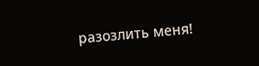разозлить меня!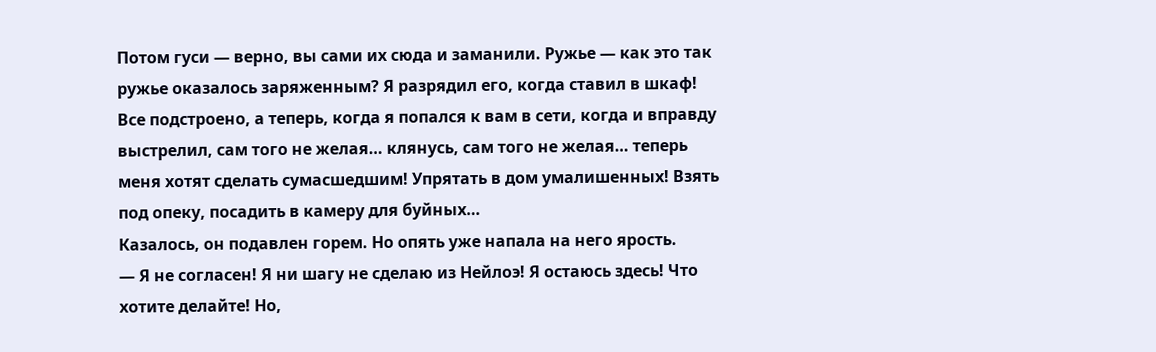Потом гуси — верно, вы сами их сюда и заманили. Ружье — как это так ружье оказалось заряженным? Я разрядил его, когда ставил в шкаф! Все подстроено, а теперь, когда я попался к вам в сети, когда и вправду выстрелил, сам того не желая… клянусь, сам того не желая… теперь меня хотят сделать сумасшедшим! Упрятать в дом умалишенных! Взять под опеку, посадить в камеру для буйных…
Казалось, он подавлен горем. Но опять уже напала на него ярость.
— Я не согласен! Я ни шагу не сделаю из Нейлоэ! Я остаюсь здесь! Что хотите делайте! Но,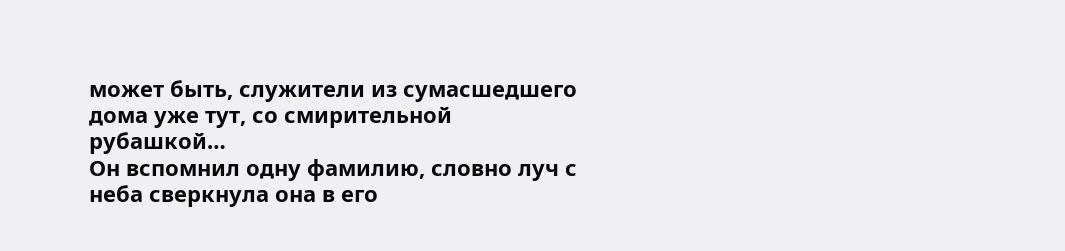может быть, служители из сумасшедшего дома уже тут, со смирительной рубашкой…
Он вспомнил одну фамилию, словно луч с неба сверкнула она в его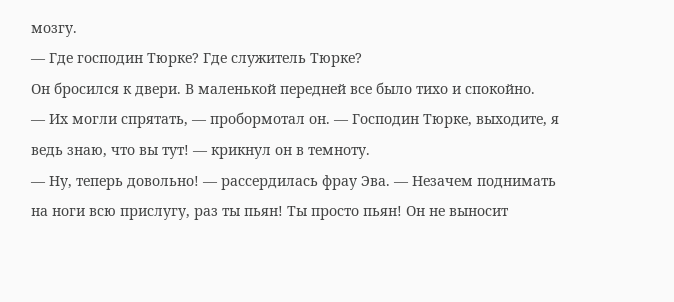мозгу.
— Где господин Тюрке? Где служитель Тюрке?
Он бросился к двери. В маленькой передней все было тихо и спокойно.
— Их могли спрятать, — пробормотал он. — Господин Тюрке, выходите, я ведь знаю, что вы тут! — крикнул он в темноту.
— Ну, теперь довольно! — рассердилась фрау Эва. — Незачем поднимать на ноги всю прислугу, раз ты пьян! Ты просто пьян! Он не выносит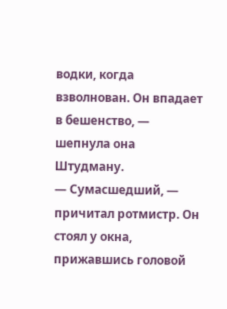водки, когда взволнован. Он впадает в бешенство, — шепнула она Штудману.
— Сумасшедший, — причитал ротмистр. Он стоял у окна, прижавшись головой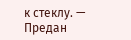к стеклу. — Предан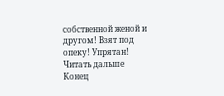собственной женой и другом! Взят под опеку! Упрятан!
Читать дальше
Конец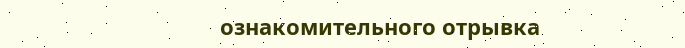ознакомительного отрывка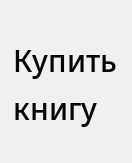Купить книгу